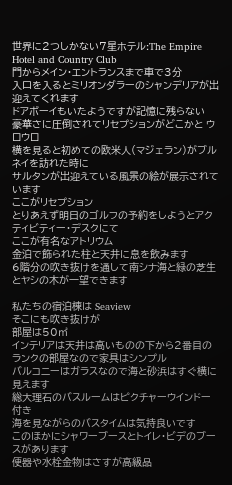世界に2つしかない7星ホテル:The Empire Hotel and Country Club
門からメイン・エントランスまで車で3分
入口を入るとミリオンダラーのシャンデリアが出迎えてくれます
ドアボーイもいたようですが記憶に残らない
豪華さに圧倒されてリセプションがどこかと ウロウロ
横を見ると初めての欧米人(マジェラン)がブルネイを訪れた時に
サルタンが出迎えている風景の絵が展示されています
ここがリセプション
とりあえず明日のゴルフの予約をしようとアクティビティー・デスクにて
ここが有名なアトリウム
金泊で飾られた柱と天井に息を飲みます
6階分の吹き抜けを通して南シナ海と緑の芝生とヤシの木が一望できます

私たちの宿泊棟は Seaview
そこにも吹き抜けが
部屋は50㎡
インテリアは天井は高いものの下から2番目のランクの部屋なので家具はシンプル
バルコニーはガラスなので海と砂浜はすぐ横に見えます
総大理石のバスルームはピクチャーウインドー付き
海を見ながらのバスタイムは気持良いです
このほかにシャワーブースとトイレ・ビデのブースがあります
便器や水栓金物はさすが高級品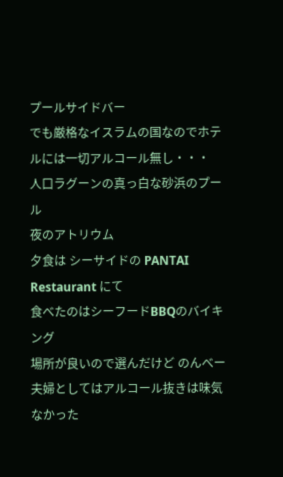プールサイドバー
でも厳格なイスラムの国なのでホテルには一切アルコール無し・・・
人口ラグーンの真っ白な砂浜のプール
夜のアトリウム
夕食は シーサイドの PANTAI Restaurant にて
食べたのはシーフードBBQのバイキング
場所が良いので選んだけど のんべー夫婦としてはアルコール抜きは味気なかった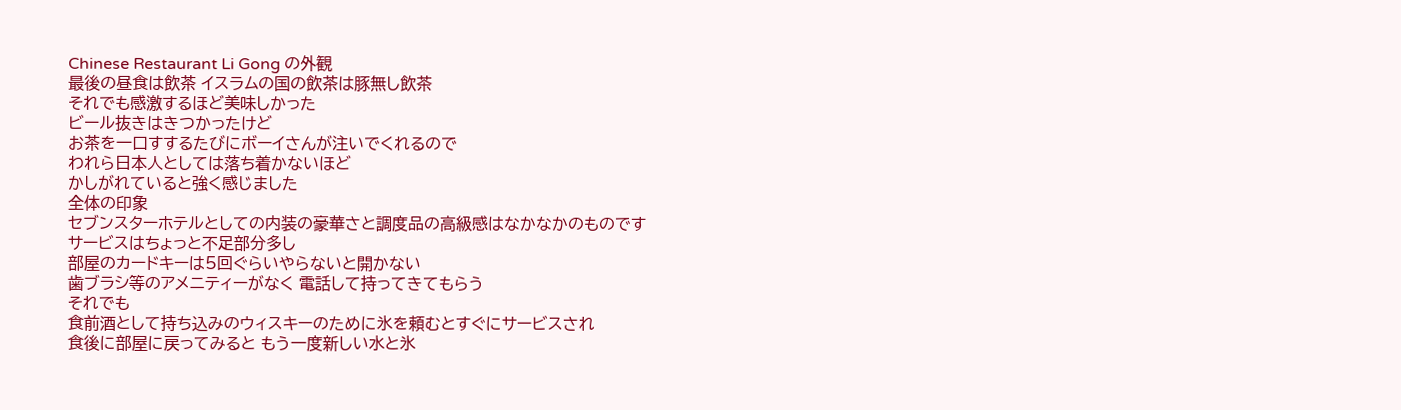Chinese Restaurant Li Gong の外観
最後の昼食は飲茶 イスラムの国の飲茶は豚無し飲茶
それでも感激するほど美味しかった
ビール抜きはきつかったけど
お茶を一口すするたびにボーイさんが注いでくれるので
われら日本人としては落ち着かないほど
かしがれていると強く感じました
全体の印象
セブンスターホテルとしての内装の豪華さと調度品の高級感はなかなかのものです
サービスはちょっと不足部分多し
部屋のカードキーは5回ぐらいやらないと開かない
歯ブラシ等のアメニティーがなく 電話して持ってきてもらう
それでも
食前酒として持ち込みのウィスキーのために氷を頼むとすぐにサービスされ
食後に部屋に戻ってみると もう一度新しい水と氷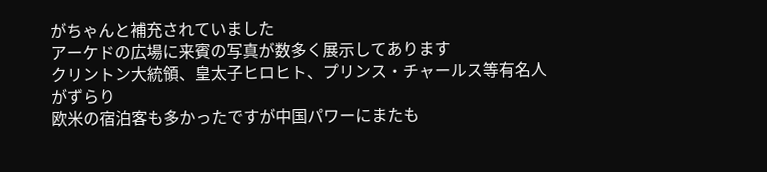がちゃんと補充されていました
アーケドの広場に来賓の写真が数多く展示してあります
クリントン大統領、皇太子ヒロヒト、プリンス・チャールス等有名人がずらり
欧米の宿泊客も多かったですが中国パワーにまたも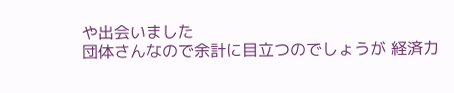や出会いました
団体さんなので余計に目立つのでしょうが 経済力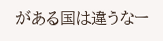がある国は違うなー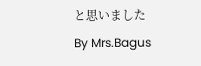と思いました
By Mrs.Bagus